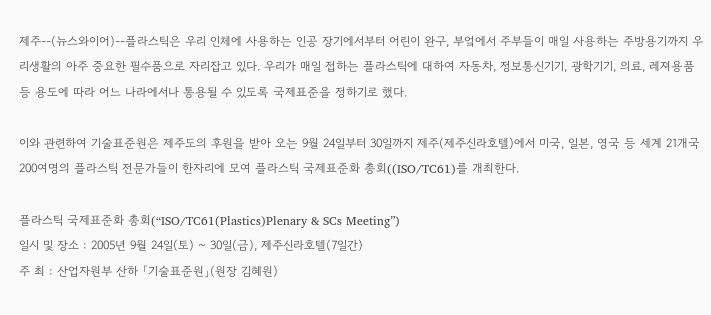제주--(뉴스와이어)--플라스틱은 우리 인체에 사용하는 인공 장기에서부터 어린이 완구, 부엌에서 주부들이 매일 사용하는 주방용기까지 우리생활의 아주 중요한 필수품으로 자리잡고 있다. 우리가 매일 접하는 플라스틱에 대하여 자동차, 정보통신기기, 광학기기, 의료, 레져용품 등 용도에 따라 어느 나라에서나 통용될 수 있도록 국제표준을 정하기로 했다.

이와 관련하여 기술표준원은 제주도의 후원을 받아 오는 9월 24일부터 30일까지 제주(제주신라호텔)에서 미국, 일본, 영국 등 세계 21개국 200여명의 플라스틱 전문가들이 한자리에 모여 플라스틱 국제표준화 총회((ISO/TC61)를 개최한다.

플라스틱 국제표준화 총회(“ISO/TC61(Plastics)Plenary & SCs Meeting”)
일시 및 장소 : 2005년 9월 24일(토) ~ 30일(금), 제주신라호텔(7일간)
주 최 : 산업자원부 산하 「기술표준원」(원장 김혜원)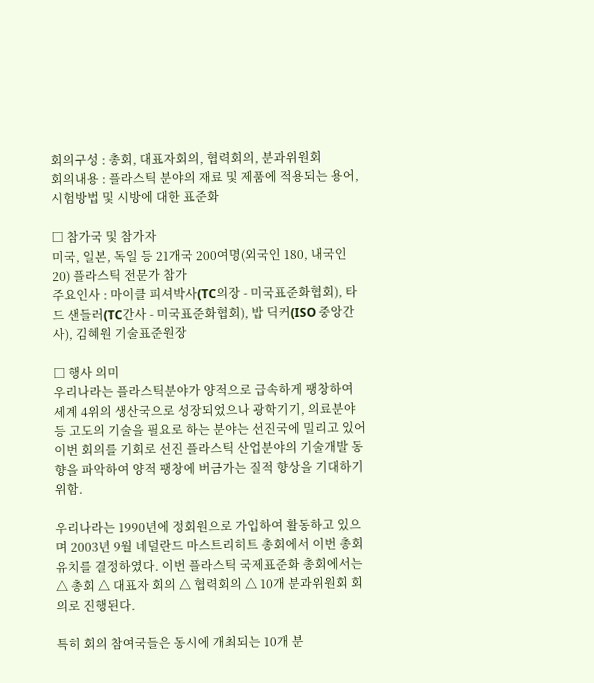회의구성 : 총회, 대표자회의, 협력회의, 분과위원회
회의내용 : 플라스틱 분야의 재료 및 제품에 적용되는 용어, 시험방법 및 시방에 대한 표준화

□ 참가국 및 참가자
미국, 일본, 독일 등 21개국 200여명(외국인 180, 내국인 20) 플라스틱 전문가 참가
주요인사 : 마이클 피셔박사(TC의장 - 미국표준화협회), 타드 샌들러(TC간사 - 미국표준화협회), 밥 딕커(ISO 중앙간사), 김혜원 기술표준원장

□ 행사 의미
우리나라는 플라스틱분야가 양적으로 급속하게 팽창하여 세계 4위의 생산국으로 성장되었으나 광학기기, 의료분야 등 고도의 기술을 필요로 하는 분야는 선진국에 밀리고 있어 이번 회의를 기회로 선진 플라스틱 산업분야의 기술개발 동향을 파악하여 양적 팽창에 버금가는 질적 향상을 기대하기 위함.

우리나라는 1990년에 정회원으로 가입하여 활동하고 있으며 2003년 9월 네덜란드 마스트리히트 총회에서 이번 총회 유치를 결정하였다. 이번 플라스틱 국제표준화 총회에서는 △ 총회 △ 대표자 회의 △ 협력회의 △ 10개 분과위원회 회의로 진행된다.

특히 회의 참여국들은 동시에 개최되는 10개 분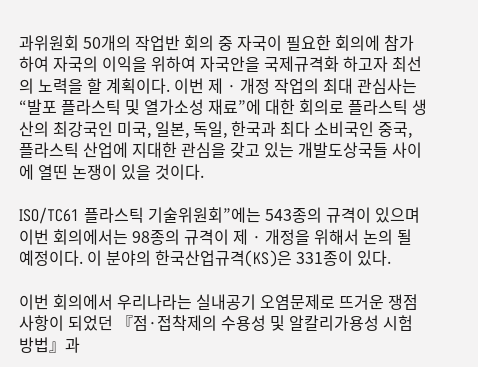과위원회 50개의 작업반 회의 중 자국이 필요한 회의에 참가하여 자국의 이익을 위하여 자국안을 국제규격화 하고자 최선의 노력을 할 계획이다. 이번 제 · 개정 작업의 최대 관심사는 “발포 플라스틱 및 열가소성 재료”에 대한 회의로 플라스틱 생산의 최강국인 미국, 일본, 독일, 한국과 최다 소비국인 중국, 플라스틱 산업에 지대한 관심을 갖고 있는 개발도상국들 사이에 열띤 논쟁이 있을 것이다.

ISO/TC61 플라스틱 기술위원회”에는 543종의 규격이 있으며 이번 회의에서는 98종의 규격이 제 · 개정을 위해서 논의 될 예정이다. 이 분야의 한국산업규격(KS)은 331종이 있다.

이번 회의에서 우리나라는 실내공기 오염문제로 뜨거운 쟁점사항이 되었던 『점·접착제의 수용성 및 알칼리가용성 시험방법』과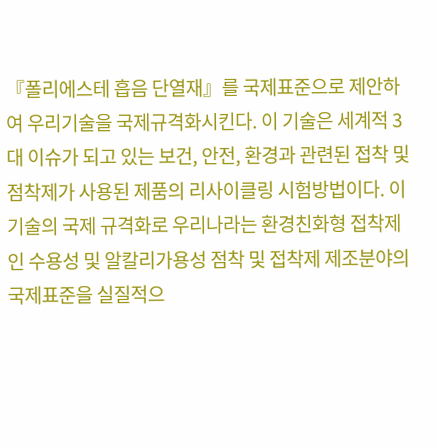『폴리에스테 흡음 단열재』를 국제표준으로 제안하여 우리기술을 국제규격화시킨다. 이 기술은 세계적 3대 이슈가 되고 있는 보건, 안전, 환경과 관련된 접착 및 점착제가 사용된 제품의 리사이클링 시험방법이다. 이 기술의 국제 규격화로 우리나라는 환경친화형 접착제인 수용성 및 알칼리가용성 점착 및 접착제 제조분야의 국제표준을 실질적으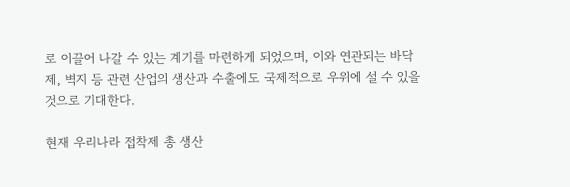로 이끌어 나갈 수 있는 계기를 마련하게 되었으며, 이와 연관되는 바닥제, 벽지 등 관련 산업의 생산과 수출에도 국제적으로 우위에 설 수 있을 것으로 기대한다.

현재 우리나라 접착제 총 생산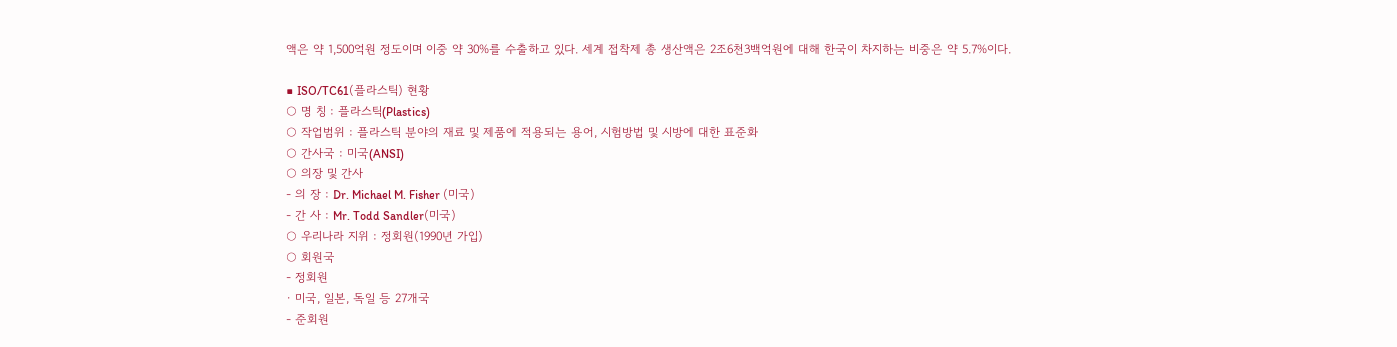액은 약 1,500억원 정도이며 이중 약 30%를 수출하고 있다. 세계 접착제 총 생산액은 2조6천3백억원에 대해 한국이 차지하는 비중은 약 5.7%이다.

■ ISO/TC61(플라스틱) 현황
○ 명 칭 : 플라스틱(Plastics)
○ 작업범위 : 플라스틱 분야의 재료 및 제품에 적용되는 용어, 시험방법 및 시방에 대한 표준화
○ 간사국 : 미국(ANSI)
○ 의장 및 간사
- 의 장 : Dr. Michael M. Fisher (미국)
- 간 사 : Mr. Todd Sandler(미국)
○ 우리나라 지위 : 정회원(1990년 가입)
○ 회원국
- 정회원
· 미국, 일본, 독일 등 27개국
- 준회원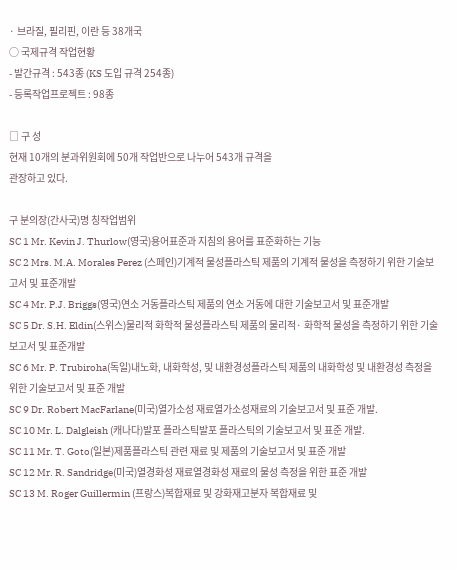· 브라질, 필리핀, 이란 등 38개국
○ 국제규격 작업현황
- 발간규격 : 543종 (KS 도입 규격 254종)
- 등록작업프로젝트 : 98종

□ 구 성
현재 10개의 분과위원회에 50개 작업반으로 나누어 543개 규격을
관장하고 있다.

구 분의장(간사국)명 칭작업범위
SC 1 Mr. Kevin J. Thurlow(영국)용어표준과 지침의 용어를 표준화하는 기능
SC 2 Mrs. M.A. Morales Perez (스페인)기계적 물성플라스틱 제품의 기계적 물성을 측정하기 위한 기술보고서 및 표준개발
SC 4 Mr. P.J. Briggs(영국)연소 거동플라스틱 제품의 연소 거동에 대한 기술보고서 및 표준개발
SC 5 Dr. S.H. Eldin(스위스)물리적 화학적 물성플라스틱 제품의 물리적· 화학적 물성을 측정하기 위한 기술보고서 및 표준개발
SC 6 Mr. P. Trubiroha(독일)내노화, 내화학성, 및 내환경성플라스틱 제품의 내화학성 및 내환경성 측정을 위한 기술보고서 및 표준 개발
SC 9 Dr. Robert MacFarlane(미국)열가소성 재료열가소성재료의 기술보고서 및 표준 개발.
SC 10 Mr. L. Dalgleish (캐나다)발포 플라스틱발포 플라스틱의 기술보고서 및 표준 개발.
SC 11 Mr. T. Goto(일본)제품플라스틱 관련 재료 및 제품의 기술보고서 및 표준 개발
SC 12 Mr. R. Sandridge(미국)열경화성 재료열경화성 재료의 물성 측정을 위한 표준 개발
SC 13 M. Roger Guillermin (프랑스)복합재료 및 강화재고분자 복합재료 및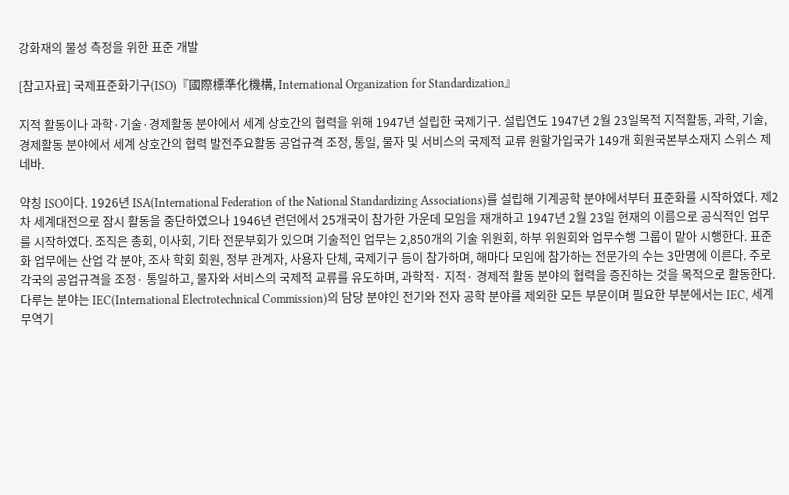강화재의 물성 측정을 위한 표준 개발

[참고자료] 국제표준화기구(ISO)『國際標準化機構, International Organization for Standardization』

지적 활동이나 과학·기술·경제활동 분야에서 세계 상호간의 협력을 위해 1947년 설립한 국제기구. 설립연도 1947년 2월 23일목적 지적활동, 과학, 기술, 경제활동 분야에서 세계 상호간의 협력 발전주요활동 공업규격 조정, 통일, 물자 및 서비스의 국제적 교류 원할가입국가 149개 회원국본부소재지 스위스 제네바.

약칭 ISO이다. 1926년 ISA(International Federation of the National Standardizing Associations)를 설립해 기계공학 분야에서부터 표준화를 시작하였다. 제2차 세계대전으로 잠시 활동을 중단하였으나 1946년 런던에서 25개국이 참가한 가운데 모임을 재개하고 1947년 2월 23일 현재의 이름으로 공식적인 업무를 시작하였다. 조직은 총회, 이사회, 기타 전문부회가 있으며 기술적인 업무는 2,850개의 기술 위원회, 하부 위원회와 업무수행 그룹이 맡아 시행한다. 표준화 업무에는 산업 각 분야, 조사 학회 회원, 정부 관계자, 사용자 단체, 국제기구 등이 참가하며, 해마다 모임에 참가하는 전문가의 수는 3만명에 이른다. 주로 각국의 공업규격을 조정· 통일하고, 물자와 서비스의 국제적 교류를 유도하며, 과학적· 지적· 경제적 활동 분야의 협력을 증진하는 것을 목적으로 활동한다. 다루는 분야는 IEC(International Electrotechnical Commission)의 담당 분야인 전기와 전자 공학 분야를 제외한 모든 부문이며 필요한 부분에서는 IEC, 세계무역기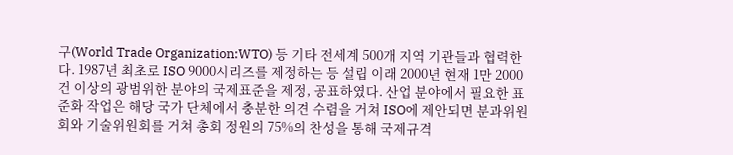구(World Trade Organization:WTO) 등 기타 전세계 500개 지역 기관들과 협력한다. 1987년 최초로 ISO 9000시리즈를 제정하는 등 설립 이래 2000년 현재 1만 2000건 이상의 광범위한 분야의 국제표준을 제정, 공표하였다. 산업 분야에서 필요한 표준화 작업은 해당 국가 단체에서 충분한 의견 수렴을 거쳐 ISO에 제안되면 분과위원회와 기술위원회를 거쳐 총회 정원의 75%의 찬성을 통해 국제규격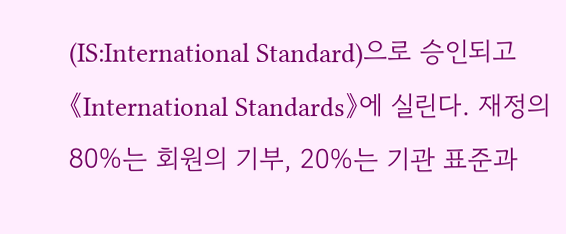(IS:International Standard)으로 승인되고 《International Standards》에 실린다. 재정의 80%는 회원의 기부, 20%는 기관 표준과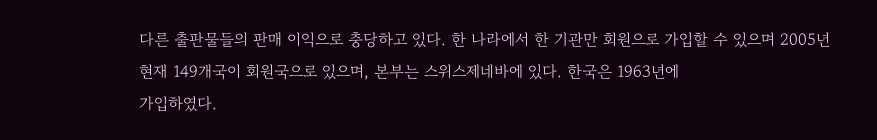다른 출판물들의 판매 이익으로 충당하고 있다. 한 나라에서 한 기관만 회원으로 가입할 수 있으며 2005년 현재 149개국이 회원국으로 있으며, 본부는 스위스제네바에 있다. 한국은 1963년에
가입하였다.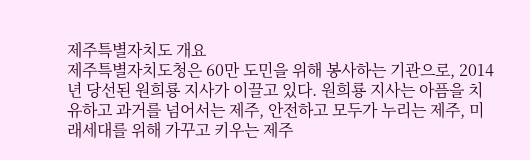제주특별자치도 개요
제주특별자치도청은 60만 도민을 위해 봉사하는 기관으로, 2014년 당선된 원희룡 지사가 이끌고 있다. 원희룡 지사는 아픔을 치유하고 과거를 넘어서는 제주, 안전하고 모두가 누리는 제주, 미래세대를 위해 가꾸고 키우는 제주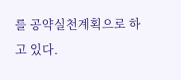를 공약실천계획으로 하고 있다.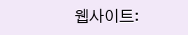웹사이트: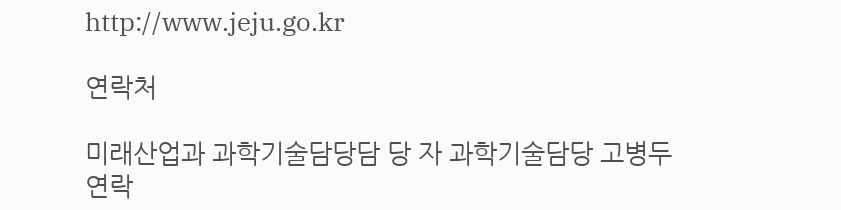http://www.jeju.go.kr

연락처

미래산업과 과학기술담당담 당 자 과학기술담당 고병두연락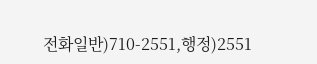전화일반)710-2551,행정)2551